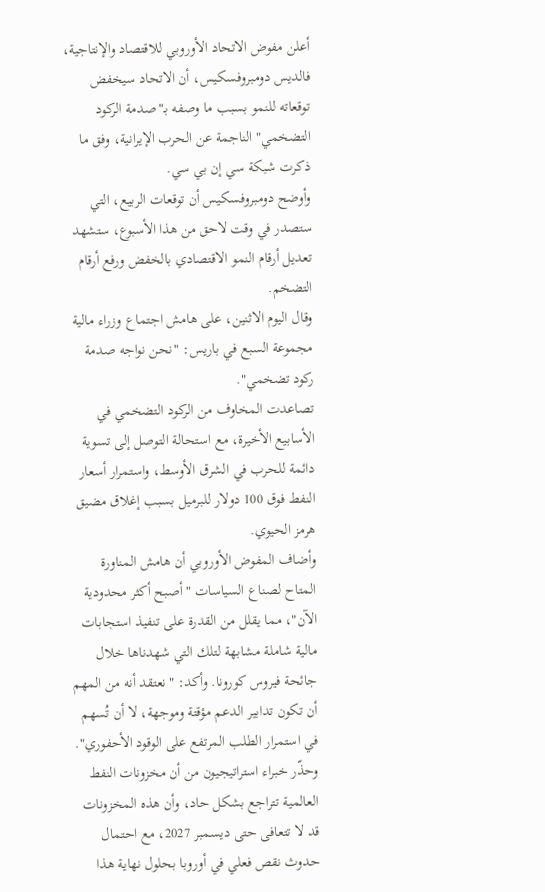أعلن مفوض الاتحاد الأوروبي للاقتصاد والإنتاجية، فالديس دومبروفسكيس، أن الاتحاد سيخفض توقعاته للنمو بسبب ما وصفه بـ"صدمة الركود التضخمي" الناجمة عن الحرب الإيرانية، وفق ما ذكرت شبكة سي إن بي سي.
وأوضح دومبروفسكيس أن توقعات الربيع، التي ستصدر في وقت لاحق من هذا الأسبوع، ستشهد تعديل أرقام النمو الاقتصادي بالخفض ورفع أرقام التضخم.
وقال اليوم الاثنين، على هامش اجتماع وزراء مالية مجموعة السبع في باريس: "نحن نواجه صدمة ركود تضخمي".
تصاعدت المخاوف من الركود التضخمي في الأسابيع الأخيرة، مع استحالة التوصل إلى تسوية دائمة للحرب في الشرق الأوسط، واستمرار أسعار النفط فوق 100 دولار للبرميل بسبب إغلاق مضيق هرمز الحيوي.
وأضاف المفوض الأوروبي أن هامش المناورة المتاح لصناع السياسات "أصبح أكثر محدودية الآن"، مما يقلل من القدرة على تنفيذ استجابات مالية شاملة مشابهة لتلك التي شهدناها خلال جائحة فيروس كورونا. وأكد: "نعتقد أنه من المهم أن تكون تدابير الدعم مؤقتة وموجهة، لا أن تُسهم في استمرار الطلب المرتفع على الوقود الأحفوري".
وحذّر خبراء استراتيجيون من أن مخزونات النفط العالمية تتراجع بشكل حاد، وأن هذه المخزونات قد لا تتعافى حتى ديسمبر 2027، مع احتمال حدوث نقص فعلي في أوروبا بحلول نهاية هذا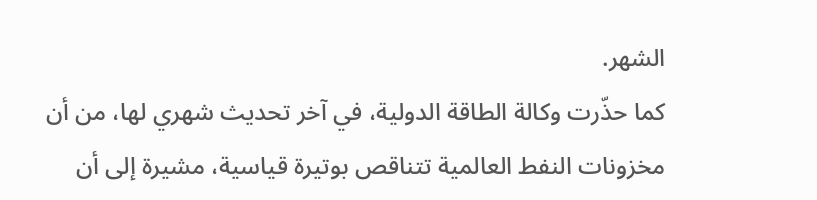الشهر.
كما حذّرت وكالة الطاقة الدولية، في آخر تحديث شهري لها، من أن مخزونات النفط العالمية تتناقص بوتيرة قياسية، مشيرة إلى أن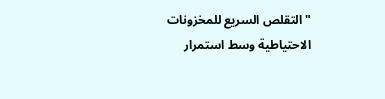"التقلص السريع للمخزونات الاحتياطية وسط استمرار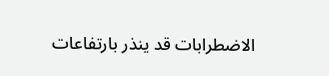الاضطرابات قد ينذر بارتفاعات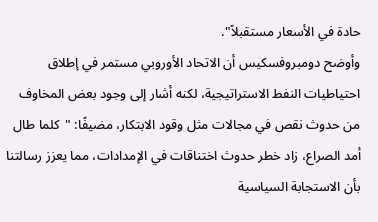حادة في الأسعار مستقبلاً".
وأوضح دومبروفسكيس أن الاتحاد الأوروبي مستمر في إطلاق احتياطيات النفط الاستراتيجية، لكنه أشار إلى وجود بعض المخاوف من حدوث نقص في مجالات مثل وقود الابتكار، مضيفًا: "كلما طال أمد الصراع، زاد خطر حدوث اختناقات في الإمدادات، مما يعزز رسالتنا بأن الاستجابة السياسية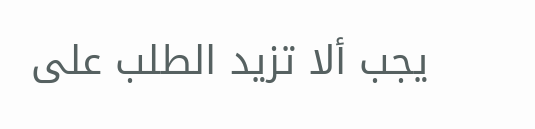يجب ألا تزيد الطلب على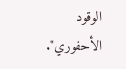الوقود الأحفوري".